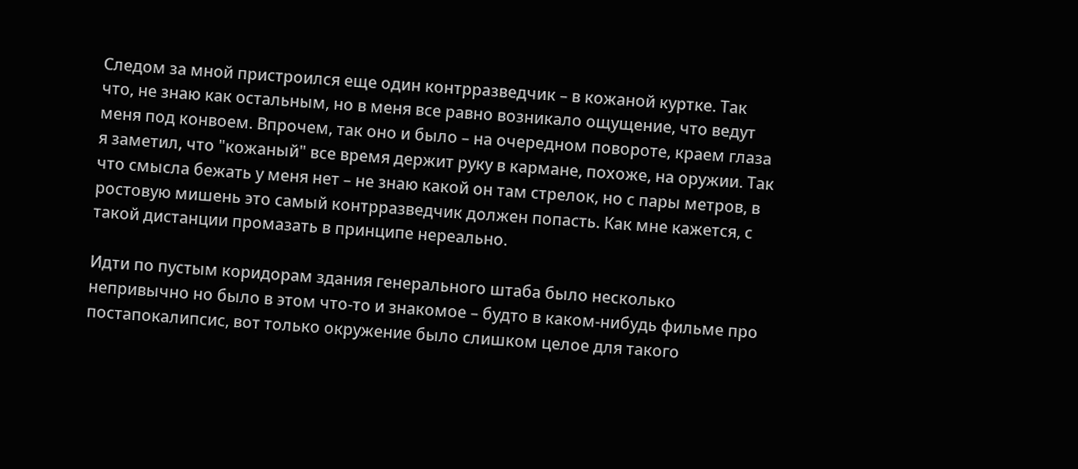Следом за мной пристроился еще один контрразведчик – в кожаной куртке. Так что, не знаю как остальным, но в меня все равно возникало ощущение, что ведут меня под конвоем. Впрочем, так оно и было – на очередном повороте, краем глаза я заметил, что "кожаный" все время держит руку в кармане, похоже, на оружии. Так что смысла бежать у меня нет – не знаю какой он там стрелок, но с пары метров, в ростовую мишень это самый контрразведчик должен попасть. Как мне кажется, с такой дистанции промазать в принципе нереально.

Идти по пустым коридорам здания генерального штаба было несколько непривычно но было в этом что-то и знакомое – будто в каком-нибудь фильме про постапокалипсис, вот только окружение было слишком целое для такого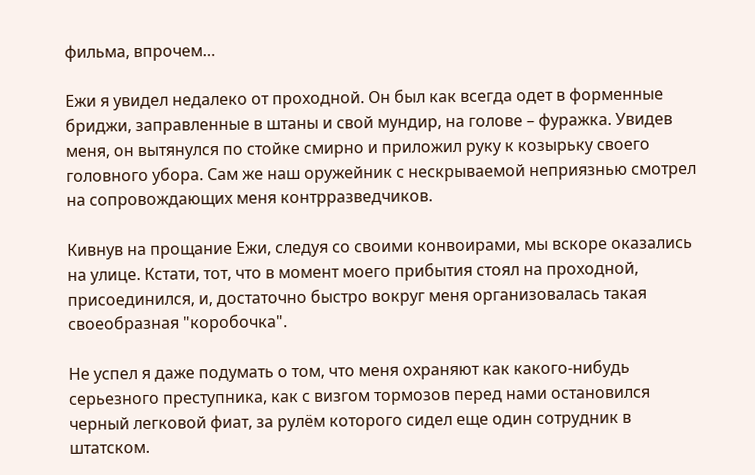фильма, впрочем…

Ежи я увидел недалеко от проходной. Он был как всегда одет в форменные бриджи, заправленные в штаны и свой мундир, на голове – фуражка. Увидев меня, он вытянулся по стойке смирно и приложил руку к козырьку своего головного убора. Сам же наш оружейник с нескрываемой неприязнью смотрел на сопровождающих меня контрразведчиков.

Кивнув на прощание Ежи, следуя со своими конвоирами, мы вскоре оказались на улице. Кстати, тот, что в момент моего прибытия стоял на проходной, присоединился, и, достаточно быстро вокруг меня организовалась такая своеобразная "коробочка".

Не успел я даже подумать о том, что меня охраняют как какого-нибудь серьезного преступника, как с визгом тормозов перед нами остановился черный легковой фиат, за рулём которого сидел еще один сотрудник в штатском.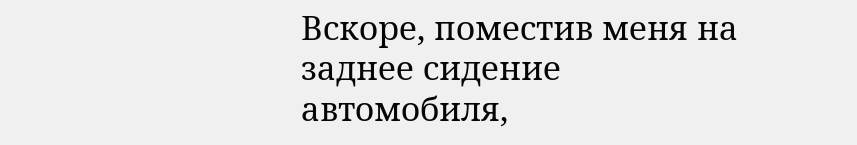Вскоре, поместив меня на заднее сидение автомобиля,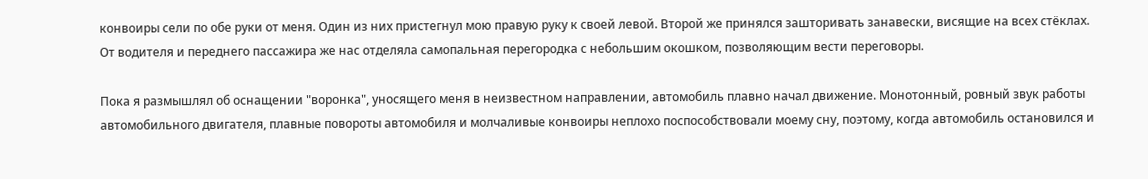конвоиры сели по обе руки от меня. Один из них пристегнул мою правую руку к своей левой. Второй же принялся зашторивать занавески, висящие на всех стёклах. От водителя и переднего пассажира же нас отделяла самопальная перегородка с небольшим окошком, позволяющим вести переговоры.

Пока я размышлял об оснащении "воронка", уносящего меня в неизвестном направлении, автомобиль плавно начал движение. Монотонный, ровный звук работы автомобильного двигателя, плавные повороты автомобиля и молчаливые конвоиры неплохо поспособствовали моему сну, поэтому, когда автомобиль остановился и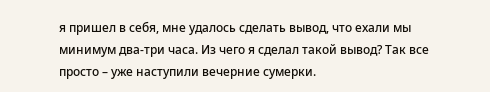я пришел в себя, мне удалось сделать вывод, что ехали мы минимум два-три часа. Из чего я сделал такой вывод? Так все просто – уже наступили вечерние сумерки.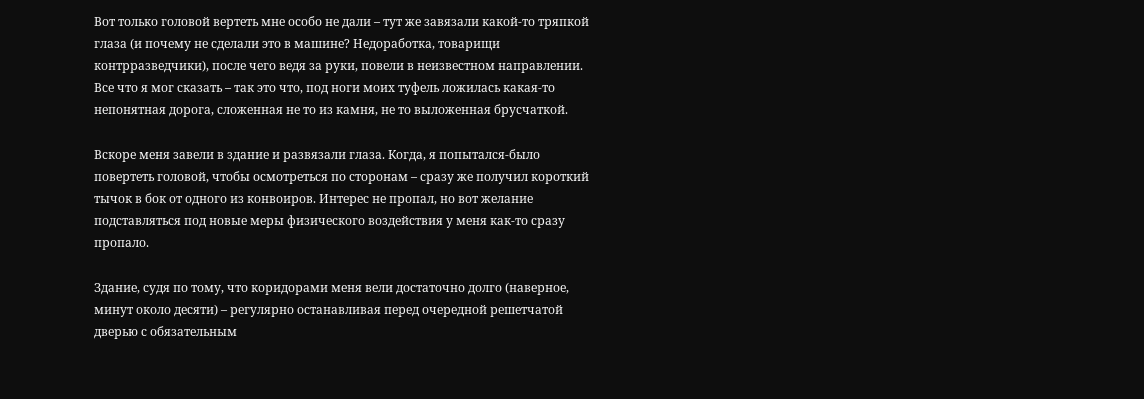Вот только головой вертеть мне особо не дали – тут же завязали какой-то тряпкой глаза (и почему не сделали это в машине? Недоработка, товарищи контрразведчики), после чего ведя за руки, повели в неизвестном направлении. Все что я мог сказать – так это что, под ноги моих туфель ложилась какая-то непонятная дорога, сложенная не то из камня, не то выложенная брусчаткой.

Вскоре меня завели в здание и развязали глаза. Когда, я попытался-было повертеть головой, чтобы осмотреться по сторонам – сразу же получил короткий тычок в бок от одного из конвоиров. Интерес не пропал, но вот желание подставляться под новые меры физического воздействия у меня как-то сразу пропало.

Здание, судя по тому, что коридорами меня вели достаточно долго (наверное, минут около десяти) – регулярно останавливая перед очередной решетчатой дверью с обязательным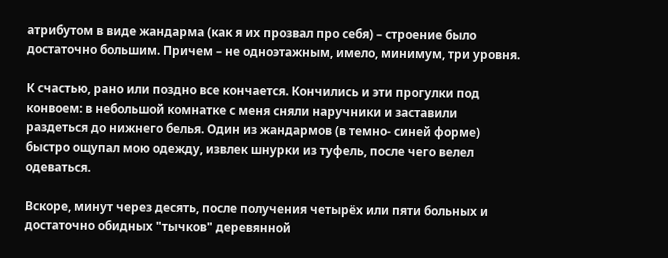атрибутом в виде жандарма (как я их прозвал про себя) – строение было достаточно большим. Причем – не одноэтажным, имело, минимум, три уровня.

К счастью, рано или поздно все кончается. Кончились и эти прогулки под конвоем: в небольшой комнатке с меня сняли наручники и заставили раздеться до нижнего белья. Один из жандармов (в темно- синей форме) быстро ощупал мою одежду, извлек шнурки из туфель, после чего велел одеваться.

Вскоре, минут через десять, после получения четырёх или пяти больных и достаточно обидных "тычков" деревянной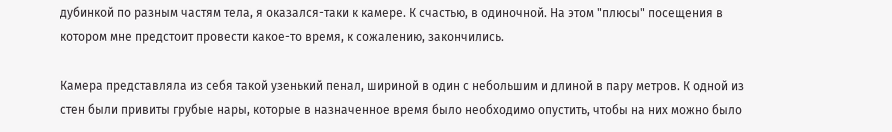дубинкой по разным частям тела, я оказался-таки к камере. К счастью, в одиночной. На этом "плюсы" посещения в котором мне предстоит провести какое-то время, к сожалению, закончились.

Камера представляла из себя такой узенький пенал, шириной в один с небольшим и длиной в пару метров. К одной из стен были привиты грубые нары, которые в назначенное время было необходимо опустить, чтобы на них можно было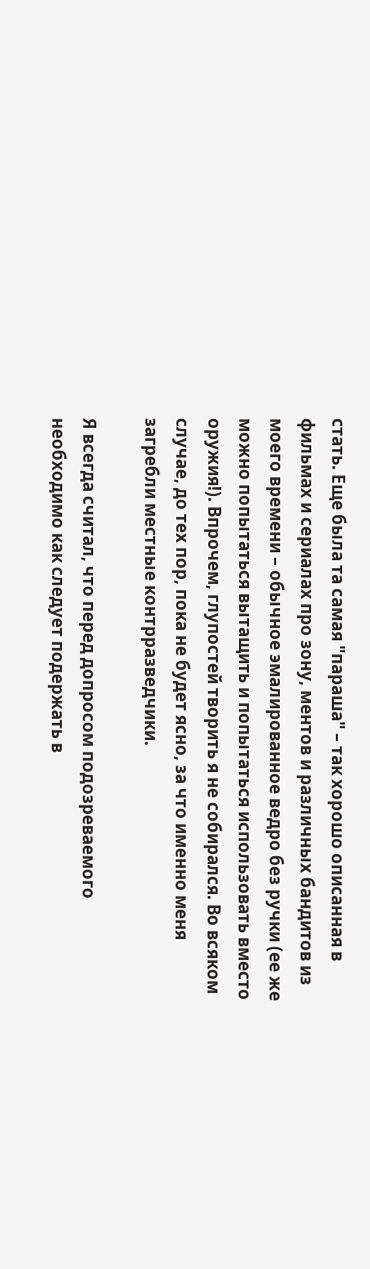стать. Еще была та самая "параша" – так хорошо описанная в фильмах и сериалах про зону, ментов и различных бандитов из моего времени – обычное эмалированное ведро без ручки (ее же можно попытаться вытащить и попытаться использовать вместо оружия!). Впрочем, глупостей творить я не собирался. Во всяком случае, до тех пор, пока не будет ясно, за что именно меня загребли местные контрразведчики.

Я всегда считал, что перед допросом подозреваемого необходимо как следует подержать в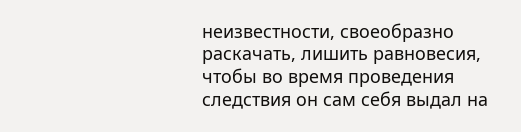неизвестности, своеобразно раскачать, лишить равновесия, чтобы во время проведения следствия он сам себя выдал на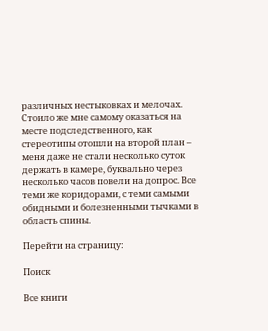различных нестыковках и мелочах. Стоило же мне самому оказаться на месте подследственного, как стереотипы отошли на второй план – меня даже не стали несколько суток держать в камере, буквально через несколько часов повели на допрос. Все теми же коридорами, с теми самыми обидными и болезненными тычками в область спины.

Перейти на страницу:

Поиск

Все книги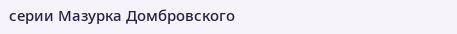серии Мазурка Домбровского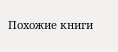Похожие книги